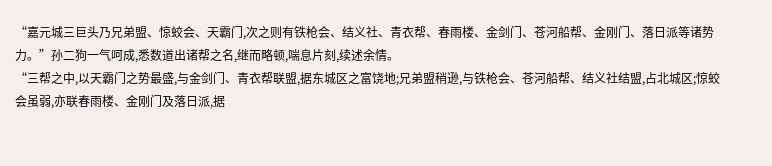“嘉元城三巨头乃兄弟盟、惊蛟会、天霸门,次之则有铁枪会、结义社、青衣帮、春雨楼、金剑门、苍河船帮、金刚门、落日派等诸势力。”孙二狗一气呵成,悉数道出诸帮之名,继而略顿,喘息片刻,续述余情。
“三帮之中,以天霸门之势最盛,与金剑门、青衣帮联盟,据东城区之富饶地;兄弟盟稍逊,与铁枪会、苍河船帮、结义社结盟,占北城区;惊蛟会虽弱,亦联春雨楼、金刚门及落日派,据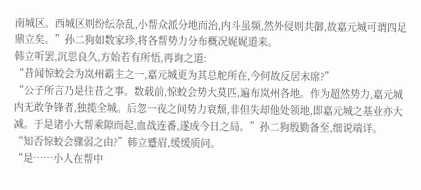南城区。西城区则纷纭杂乱,小帮众派分地而治,内斗虽频,然外侵则共御,故嘉元城可谓四足鼎立矣。”孙二狗如数家珍,将各帮势力分布概况娓娓道来。
韩立听罢,沉思良久,方始若有所悟,再询之道:
“昔闻惊蛟会为岚州霸主之一,嘉元城更为其总舵所在,今何故反居末席?”
“公子所言乃是往昔之事。数载前,惊蛟会势大莫匹,遍布岚州各地。作为超然势力,嘉元城内无敢争锋者,独揽全城。后忽一夜之间势力衰颓,非但失却他处领地,即嘉元城之基业亦大减。于是诸小大帮乘隙而起,血战连番,遂成今日之局。”孙二狗殷勤备至,细说端详。
“知否惊蛟会骤弱之由?”韩立蹙眉,缓缓质问。
“是……小人在帮中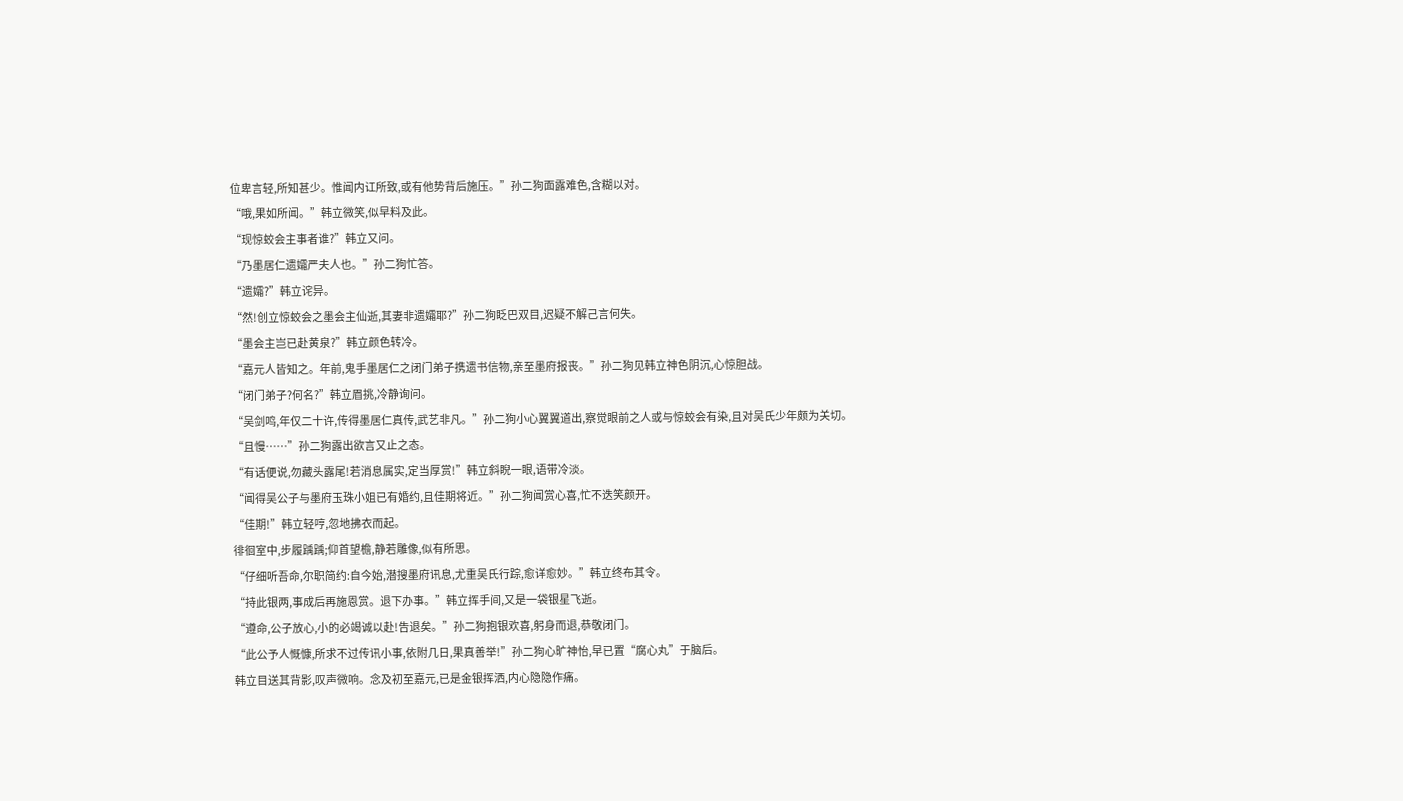位卑言轻,所知甚少。惟闻内讧所致,或有他势背后施压。”孙二狗面露难色,含糊以对。
“哦,果如所闻。”韩立微笑,似早料及此。
“现惊蛟会主事者谁?”韩立又问。
“乃墨居仁遗孀严夫人也。”孙二狗忙答。
“遗孀?”韩立诧异。
“然!创立惊蛟会之墨会主仙逝,其妻非遗孀耶?”孙二狗眨巴双目,迟疑不解己言何失。
“墨会主岂已赴黄泉?”韩立颜色转冷。
“嘉元人皆知之。年前,鬼手墨居仁之闭门弟子携遗书信物,亲至墨府报丧。”孙二狗见韩立神色阴沉,心惊胆战。
“闭门弟子?何名?”韩立眉挑,冷静询问。
“吴剑鸣,年仅二十许,传得墨居仁真传,武艺非凡。”孙二狗小心翼翼道出,察觉眼前之人或与惊蛟会有染,且对吴氏少年颇为关切。
“且慢……”孙二狗露出欲言又止之态。
“有话便说,勿藏头露尾!若消息属实,定当厚赏!”韩立斜睨一眼,语带冷淡。
“闻得吴公子与墨府玉珠小姐已有婚约,且佳期将近。”孙二狗闻赏心喜,忙不迭笑颜开。
“佳期!”韩立轻哼,忽地拂衣而起。
徘徊室中,步履踽踽;仰首望檐,静若雕像,似有所思。
“仔细听吾命,尔职简约:自今始,潜搜墨府讯息,尤重吴氏行踪,愈详愈妙。”韩立终布其令。
“持此银两,事成后再施恩赏。退下办事。”韩立挥手间,又是一袋银星飞逝。
“遵命,公子放心,小的必竭诚以赴!告退矣。”孙二狗抱银欢喜,躬身而退,恭敬闭门。
“此公予人慨慷,所求不过传讯小事,依附几日,果真善举!”孙二狗心旷神怡,早已置“腐心丸”于脑后。
韩立目送其背影,叹声微响。念及初至嘉元,已是金银挥洒,内心隐隐作痛。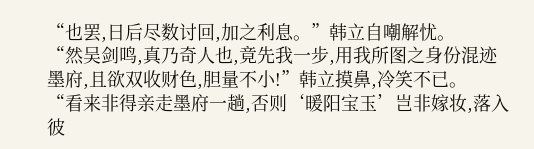“也罢,日后尽数讨回,加之利息。”韩立自嘲解忧。
“然吴剑鸣,真乃奇人也,竟先我一步,用我所图之身份混迹墨府,且欲双收财色,胆量不小!”韩立摸鼻,冷笑不已。
“看来非得亲走墨府一趟,否则‘暖阳宝玉’岂非嫁妆,落入彼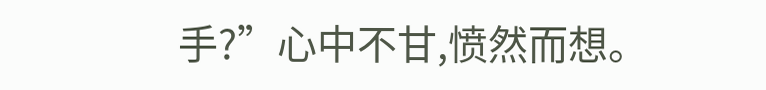手?”心中不甘,愤然而想。